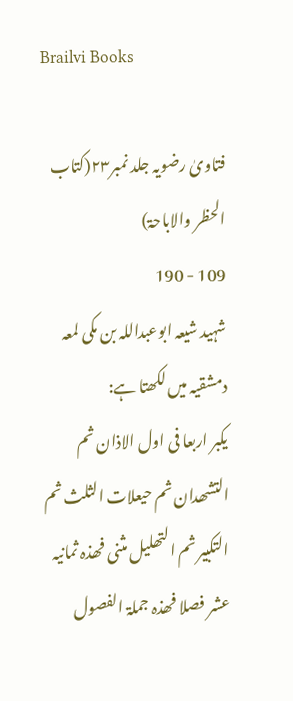Brailvi Books

فتاویٰ رضویہ جلد نمبر۲۳(کتاب الحظر والاباحۃ)
109 - 190
شہید شیعہ ابوعبداللہ بن مکی لمعہ دمشقیہ میں لکھتا ہے:
یکبر اربعا فی اول الاذان ثم التشھدان ثم حیعلات الثلث ثم التکبیر ثم التھلیل مثنی فھذہ ثمانیہ عشر فصلا فھذہ جملۃ الفصول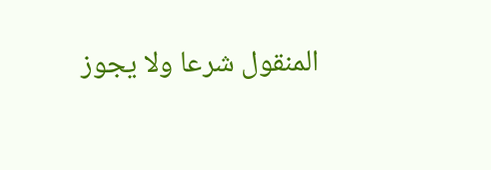المنقول شرعا ولا یجوز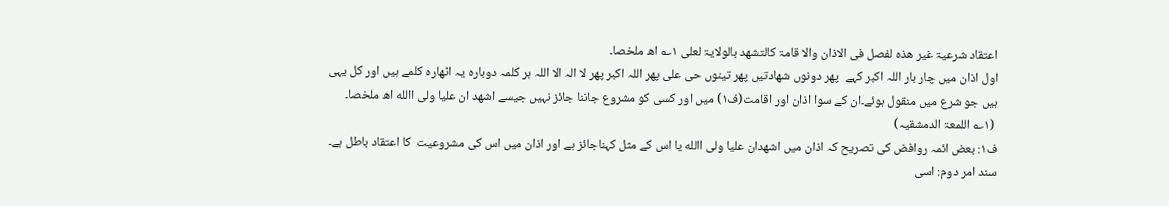اعتقاد شرعیۃ غیر ھذہ لفصل فی الاذان والا قامۃ کالتشھد بالولایۃ لعلی ۱؎ اھ ملخصا۔
اول اذان میں چار بار اللہ اکبر کہے  پھر دونوں شھادتیں پھر تینوں حی علی پھر اللہ اکبر پھر لا الہ الا اللہ ہر کلمہ دوبارہ یہ اٹھارہ کلمے ہیں اور کل یہی ہیں جو شرع میں منقول ہوئے۔ان کے سوا اذان اور اقامت(ف۱) میں اور کسی کو مشروع جاننا جائز نہیں جیسے اشھد ان علیا ولی االله اھ ملخصا۔
 (۱؎ اللمعۃ الدمشقیہ)
ف۱: بعض ائمہ روافض کی تصریح کہ اذان میں اشھدان علیا ولی االله یا اس کے مثل کہناجائز ہے اور اذان میں اس کی مشروعیت  کا اعتقاد باطل ہے۔
سند امر دوم: اسی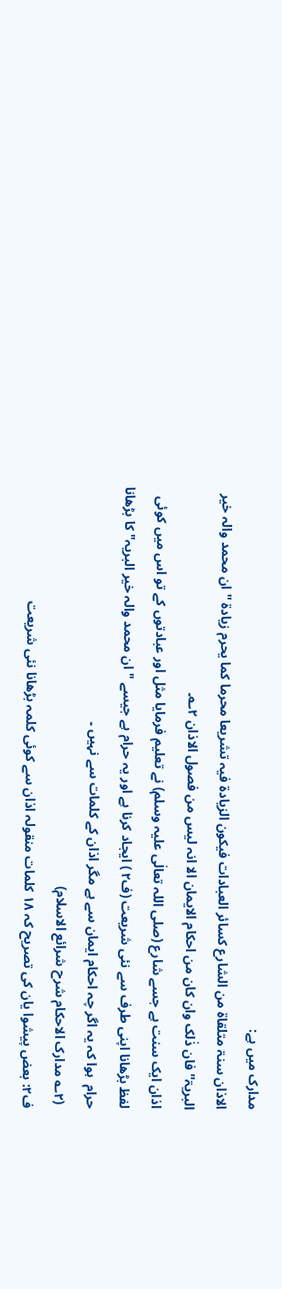مدارک میں ہے:
الاذان سنۃ متلقاۃ من الشارع کسائر العبادات فیکون الزیادۃ فیہ تشریعا محرما کما یحرم زیادۃ ''ان محمد والہ خیر البریۃ'' فان ذٰلک وان کان من احکام الایمان الا انہ لیس من فصول الاذان ۲؎۔
اذان ایک سنت ہے جسے شارع (صلی اللہ تعالٰی علیہ وسلم) نے تعلیم فرمایا مثل اور عبادتوں کے تو اس میں کوئی لفظ بڑھانا اپنی طرف سے نئی شریعت (ف۲ ) ایجاد کرنا ہے اور یہ حرام ہے جیسے "ان محمد والہ خیر البریہ" کا بڑھانا حرام  ہوا کہ یہ اگر چہ احکام ایمان سے ہے مگر اذان کے کلمات سے نہیں ۔
 (۲؎ مدارک الاحکام شرح شرائع الاسلام)
ف۲: بعض پیشوا یان کی تصریح کہ ۱۸ کلمات منقولہ اذان سے کوئی کلمہ بڑھانا نئی شریعت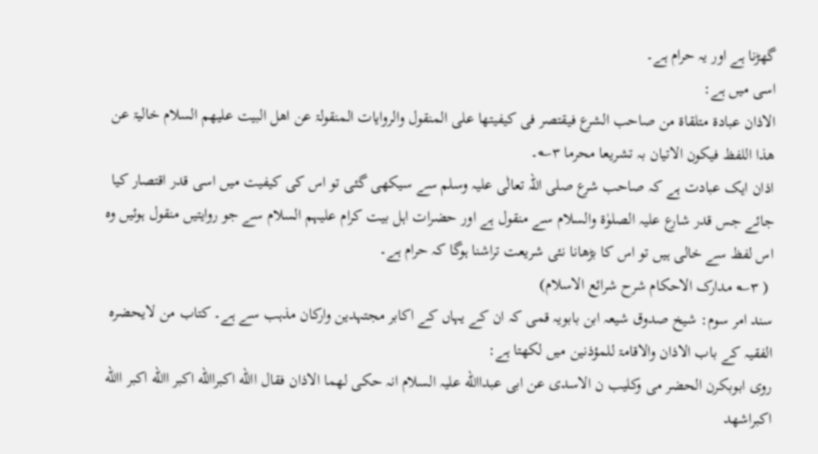گھڑنا ہے اور یہ حرام ہے۔
اسی میں ہے:
الاذان عبادۃ متلقاۃ من صاحب الشرع فیقتصر فی کیفیتھا علی المنقول والروایات المنقولۃ عن اھل البیت علیھم السلام خالیۃ عن ھذا اللفظ فیکون الاتیان بہ تشریعا محرما ۳؎۔
اذان ایک عبادت ہے کہ صاحب شرع صلی اللہ تعالٰی علیہ وسلم سے سیکھی گئی تو اس کی کیفیت میں اسی قدر اقتصار کیا جائے جس قدر شارع علیہ الصلوٰۃ والسلام سے منقول ہے اور حضرات اہل بیت کرام علیہم السلام سے جو روایتیں منقول ہوئیں وہ اس لفظ سے خالی ہیں تو اس کا بڑھانا نئی شریعت تراشنا ہوگا کہ حرام ہے۔
 ( ۳؎ مدارک الاحکام شرح شرائع الاسلام)
سند امر سوم: شیخ صدوق شیعہ ابن بابویہ قمی کہ ان کے یہاں کے اکابر مجتہدین وارکان مذہب سے ہے۔ کتاب من لایحضرہ الفقیہ کے باب الاذان والاقامۃ للمؤذنین میں لکھتا ہے:
روی ابوبکرن الحضر می وکلیب ن الاسدی عن ابی عبداالله علیہ السلام انہ حکی لھما الاذان فقال االله اکبراالله اکبر االله اکبر االله اکبراشھد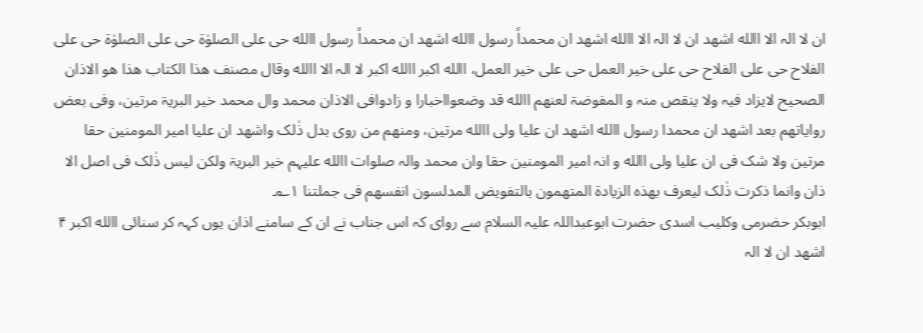ان لا الہ الا االله اشھد ان لا الہ الا االله اشھد ان محمداً رسول االله اشھد ان محمداً رسول االله حی علی الصلوٰۃ حی علی الصلوٰۃ حی علی الفلاح حی علی الفلاح حی علی خیر العمل حی علی خیر العمل، االله اکبر االله اکبر لا الہ الا االله وقال مصنف ھذا الکتاب ھذا ھو الاذان الصحیح لایزاد فیہ ولا ینقص منہ و المفوضۃ لعنھم االله قد وضعوااخبارا و زادوافی الاذان محمد وال محمد خیر البریۃ مرتین، وفی بعض روایاتھم بعد اشھد ان محمدا رسول االله اشھد ان علیا ولی االله مرتین، ومنھم من روی بدل ذٰلک واشھد ان علیا امیر المومنین حقا مرتین ولا شک فی ان علیا ولی االله و انہ امیر المومنین حقا وان محمد والہ صلوات االله علیہم خیر البریۃ ولکن لیس ذٰلک فی اصل الا ذان وانما ذکرت ذٰلک لیعرف بھذہ الزیادۃ المتھمون بالتفویض المدلسون انفسھم فی جملتنا ۱؎۔
ابوبکر حضرمی وکلیب اسدی حضرت ابوعبداللہ علیہ السلام سے روای کہ اس جناب نے ان کے سامنے اذان یوں کہہ کر سنائی االله اکبر ۴ اشھد ان لا الہ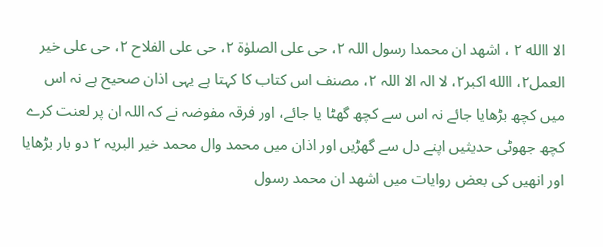الا االله ۲ ، اشھد ان محمدا رسول اللہ ۲، حی علی الصلوٰۃ ۲، حی علی الفلاح ۲، حی علی خیر العمل۲، االله اکبر۲، لا الہ الا اللہ ۲، مصنف اس کتاب کا کہتا ہے یہی اذان صحیح ہے نہ اس میں کچھ بڑھایا جائے نہ اس سے کچھ گھٹا یا جائے، اور فرقہ مفوضہ نے کہ اللہ ان پر لعنت کرے کچھ جھوٹی حدیثیں اپنے دل سے گھڑیں اور اذان میں محمد وال محمد خیر البریہ ۲ دو بار بڑھایا اور انھیں کی بعض روایات میں اشھد ان محمد رسول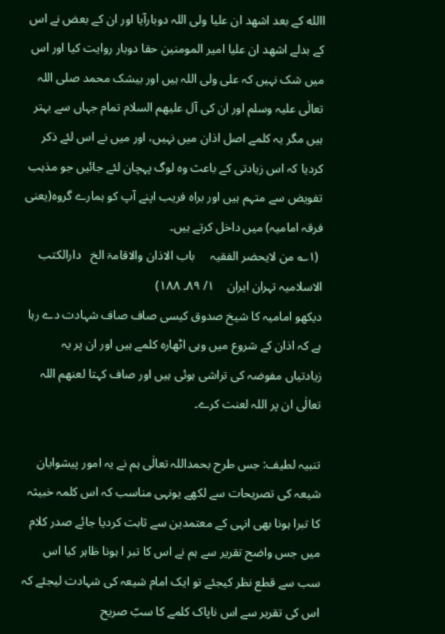االله کے بعد اشھد ان علیا ولی اللہ دوبارآیا اور ان کے بعض نے اس کے بدلے اشھد ان علیا امیر المومنین حقا دوبار روایت کیا اور اس میں شک نہیں کہ علی ولی اللہ ہیں اور بیشک محمد صلی اللہ تعالٰی علیہ وسلم اور ان کی آل علیھم السلام تمام جہاں سے بہتر ہیں مگر یہ کلمے اصل اذان میں نہیں، اور میں نے اس لئے ذکر کردیا کہ اس زیادتی کے باعث وہ لوگ پہچان لئے جائیں جو مذہب تفویض سے متہم ہیں اور براہ فریب اپنے آپ کو ہمارے گروہ(یعنی فرقہ امامیہ) میں داخل کرتے ہیں۔
 (۱؎ من لایحضر الفقیہ     باب الاذان والاقامۃ الخ   دارالکتب الاسلامیہ تہران ایران    ۱/ ۸۹۔ ۱۸۸)
دیکھو امامیہ کا شیخ صدوق کیسی صاف صاف شہادت دے رہا ہے کہ اذان کے شروع میں وہی اٹھارہ کلمے ہیں اور ان پر یہ زیادتیاں مفوضہ کی تراشی ہوئی ہیں اور صاف کہتا لعنھم اللہ تعالٰی ان پر اللہ لعنت کرے۔

تنبیہ لطیف: جس طرح بحمداللہ تعالٰی ہم نے یہ امور پیشوایان شیعہ کی تصریحات سے لکھے یونہی مناسب کہ اس کلمہ خبیثہ کا تبرا ہونا بھی انہی کے معتمدین سے ثابت کردیا جائے صدر کلام میں جس واضح تقریر سے ہم نے اس کا تبر ا ہونا ظاہر کیا اس سب سے قطع نظر کیجئے تو ایک امام شیعہ کی شہادت لیجئے کہ اس کی تقریر سے اس ناپاک کلمے کا سبّ صریح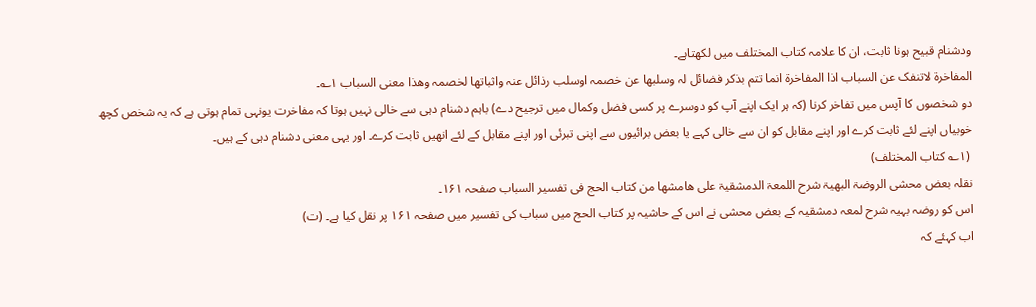ودشنام قبیح ہونا ثابت، ان کا علامہ کتاب المختلف میں لکھتاہے۔
المفاخرۃ لاتنفک عن السباب اذا المفاخرۃ انما تتم بذکر فضائل لہ وسلبھا عن خصمہ اوسلب رذائل عنہ واثباتھا لخصمہ وھذا معنی السباب ۱؎۔
دو شخصوں کا آپس میں تفاخر کرنا (کہ ہر ایک اپنے آپ کو دوسرے پر کسی فضل وکمال میں ترجیح دے) باہم دشنام دہی سے خالی نہیں ہوتا کہ مفاخرت یونہی تمام ہوتی ہے کہ یہ شخص کچھ خوبیاں اپنے لئے ثابت کرے اور اپنے مقابل کو ان سے خالی کہے یا بعض برائیوں سے اپنی تبرئی اور اپنے مقابل کے لئے انھیں ثابت کرے۔ اور یہی معنی دشنام دہی کے ہیں۔
 (۱؎ کتاب المختلف)
نقلہ بعض محشی الروضۃ البھیۃ شرح اللمعۃ الدمشقیۃ علی ھامشھا من کتاب الحج فی تفسیر السباب صفحہ ۱۶۱۔
اس کو روضہ بہیہ شرح لمعہ دمشقیہ کے بعض محشی نے اس کے حاشیہ پر کتاب الحج میں سباب کی تفسیر میں صفحہ ۱۶۱ پر نقل کیا ہے۔ (ت)
اب کہئے کہ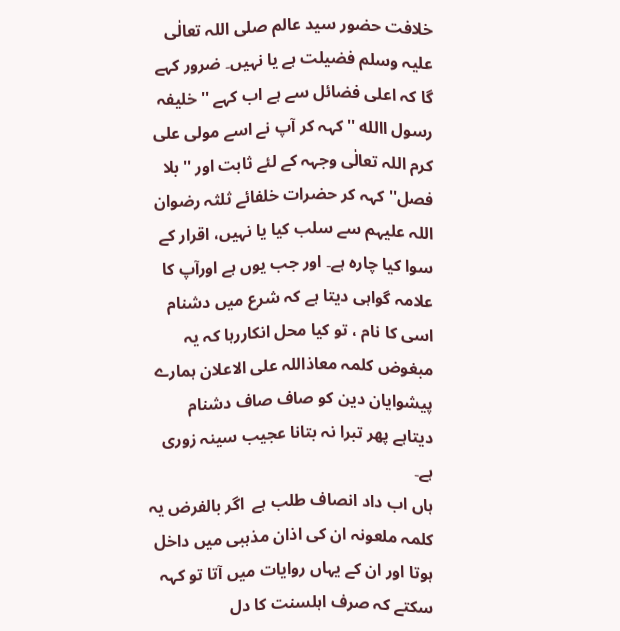خلافت حضور سید عالم صلی اللہ تعالٰی علیہ وسلم فضیلت ہے یا نہیں۔ ضرور کہے گا کہ اعلی فضائل سے ہے اب کہے ''خلیفہ رسول االله '' کہہ کر آپ نے اسے مولی علی کرم اللہ تعالٰی وجہہ کے لئے ثابت اور ''بلا فصل'' کہہ کر حضرات خلفائے ثلثہ رضوان اللہ علیہم سے سلب کیا یا نہیں، اقرار کے سوا کیا چارہ ہے۔ اور جب یوں ہے اورآپ کا علامہ گواہی دیتا ہے کہ شرع میں دشنام اسی کا نام ، تو کیا محل انکاررہا کہ یہ مبغوض کلمہ معاذاللہ علی الاعلان ہمارے پیشوایان دین کو صاف صاف دشنام دیتاہے پھر تبرا نہ بتانا عجیب سینہ زوری ہے۔
ہاں اب داد انصاف طلب ہے  اگر بالفرض یہ کلمہ ملعونہ ان کی اذان مذہبی میں داخل ہوتا اور ان کے یہاں روایات میں آتا تو کہہ سکتے کہ صرف اہلسنت کا دل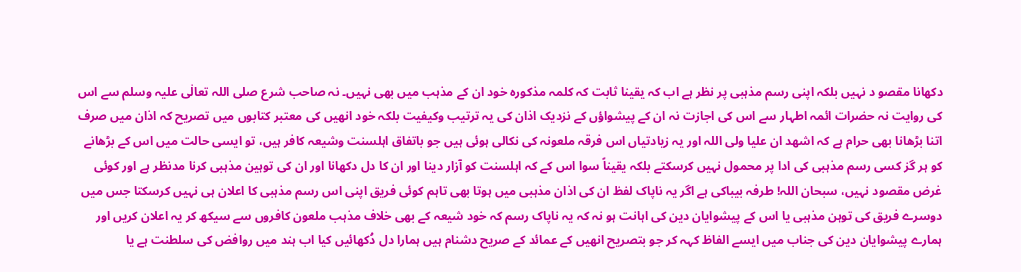دکھانا مقصو د نہیں بلکہ اپنی رسم مذہبی پر نظر ہے اب کہ یقینا ثابت کہ کلمہ مذکورہ خود ان کے مذہب میں بھی نہیں۔ نہ صاحب شرع صلی اللہ تعالٰی علیہ وسلم سے اس کی روایت نہ حضرات ائمہ اطہار سے اس کی اجازت نہ ان کے پیشواؤں کے نزدیک اذان کی یہ ترتیب وکیفیت بلکہ خود انھیں کی معتبر کتابوں میں تصریح کہ اذان میں صرف اتنا بڑھانا بھی حرام ہے کہ اشھد ان علیا ولی اللہ اور یہ زیادتیاں اس فرقہ ملعونہ کی نکالی ہوئی ہیں جو باتفاق اہلسنت وشیعہ کافر ہیں، تو ایسی حالت میں اس کے بڑھانے کو ہر گز کسی رسم مذہبی کی ادا پر محمول نہیں کرسکتے بلکہ یقیناً سوا اس کے کہ اہلسنت کو آزار دینا اور ان کا دل دکھانا اور ان کی توہین مذہبی کرنا مدنظر ہے اور کوئی غرض مقصود نہیں، سبحان اللہ! طرفہ بیباکی ہے اگر یہ ناپاک لفظ ان کی اذان مذہبی میں ہوتا بھی تاہم کوئی فریق اپنی اس رسم مذہبی کا اعلان ہی نہیں کرسکتا جس میں دوسرے فریق کی توہن مذہبی یا اس کے پیشوایان دین کی اہانت ہو نہ کہ یہ ناپاک رسم کہ خود شیعہ کے بھی خلاف مذہب ملعون کافروں سے سیکھ کر یہ اعلان کریں اور ہمارے پیشوایان دین کی جناب میں ایسے الفاظ کہہ کر جو بتصریح انھیں کے عمائد کے صریح دشنام ہیں ہمارا دل دُکھائیں کیا اب ہند میں روافض کی سلطنت ہے یا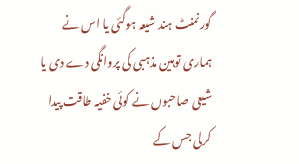گورنمنٹ ہند شیعہ ہوگئی یا اس نے ہماری توہین مذہبی کی پروانگی دے دی یا شیعی صاحبوں نے کوئی خفیہ طاقت پیدا کرلی جس کے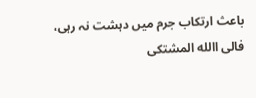باعث ارتکاب جرم میں دہشت نہ رہی،
فالی االله المشتکی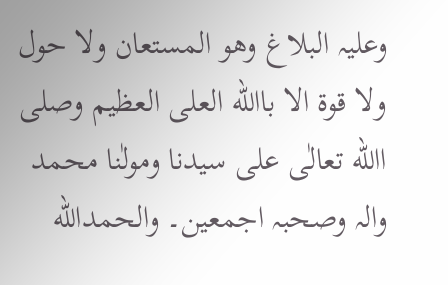وعلیہ البلاغ وھو المستعان ولا حول ولا قوۃ الا باالله العلی العظیم وصلی االله تعالٰی علی سیدنا ومولٰنا محمد والہ وصحبہ اجمعین۔ والحمدالله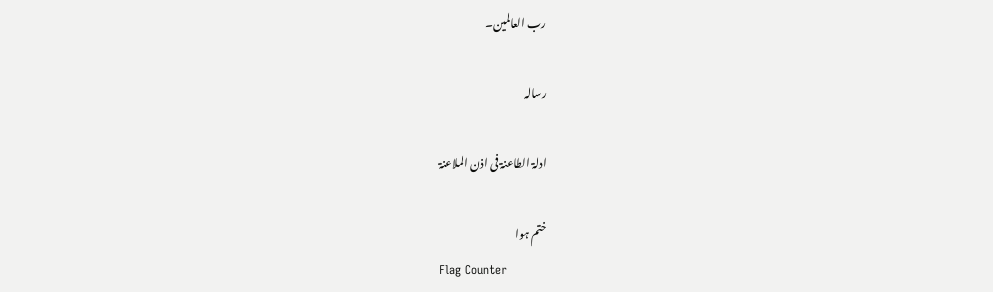رب العالمین۔

رسالہ

ادلۃ الطاعنۃ فی اذن الملاعنۃ

ختم ہوا
Flag Counter